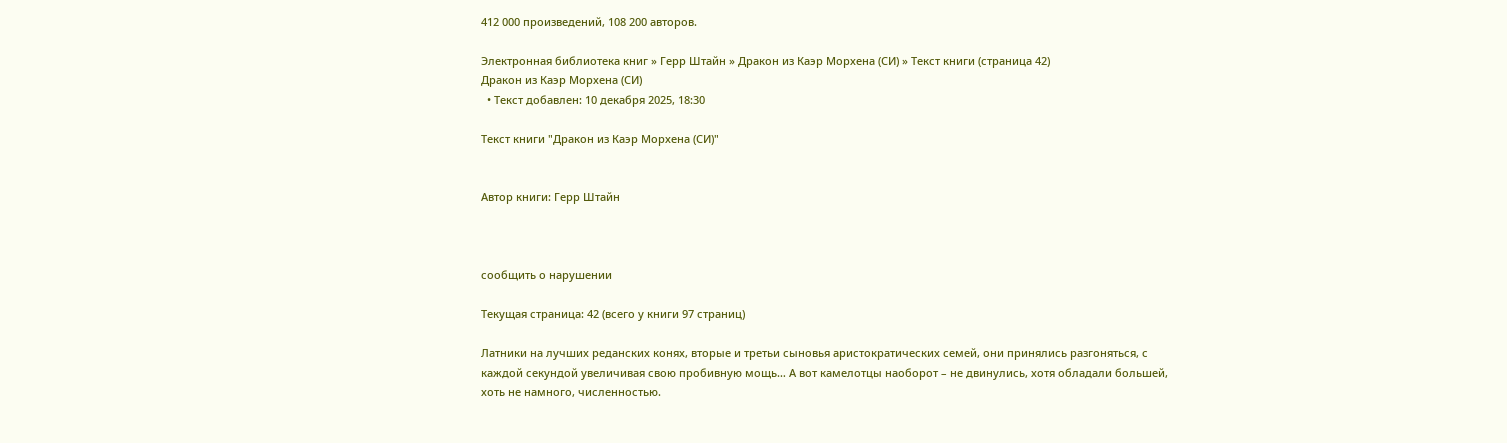412 000 произведений, 108 200 авторов.

Электронная библиотека книг » Герр Штайн » Дракон из Каэр Морхена (СИ) » Текст книги (страница 42)
Дракон из Каэр Морхена (СИ)
  • Текст добавлен: 10 декабря 2025, 18:30

Текст книги "Дракон из Каэр Морхена (СИ)"


Автор книги: Герр Штайн



сообщить о нарушении

Текущая страница: 42 (всего у книги 97 страниц)

Латники на лучших реданских конях, вторые и третьи сыновья аристократических семей, они принялись разгоняться, с каждой секундой увеличивая свою пробивную мощь… А вот камелотцы наоборот – не двинулись, хотя обладали большей, хоть не намного, численностью.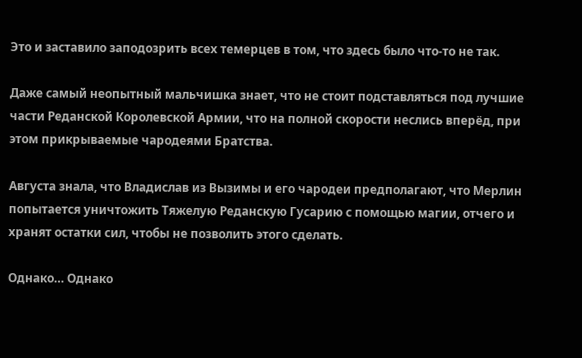Это и заставило заподозрить всех темерцев в том, что здесь было что-то не так.

Даже самый неопытный мальчишка знает, что не стоит подставляться под лучшие части Реданской Королевской Армии, что на полной скорости неслись вперёд, при этом прикрываемые чародеями Братства.

Августа знала, что Владислав из Вызимы и его чародеи предполагают, что Мерлин попытается уничтожить Тяжелую Реданскую Гусарию с помощью магии, отчего и хранят остатки сил, чтобы не позволить этого сделать.

Однако… Однако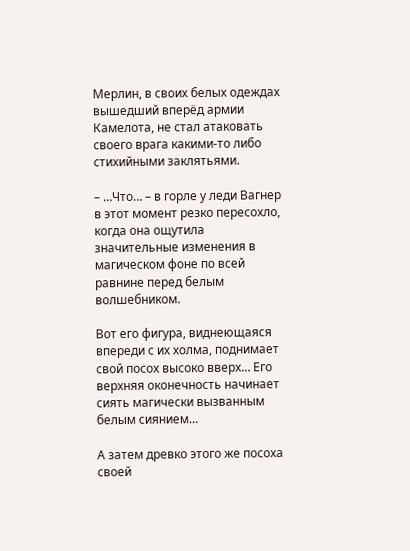Мерлин, в своих белых одеждах вышедший вперёд армии Камелота, не стал атаковать своего врага какими-то либо стихийными заклятьями.

– …Что… – в горле у леди Вагнер в этот момент резко пересохло, когда она ощутила значительные изменения в магическом фоне по всей равнине перед белым волшебником.

Вот его фигура, виднеющаяся впереди с их холма, поднимает свой посох высоко вверх… Его верхняя оконечность начинает сиять магически вызванным белым сиянием…

А затем древко этого же посоха своей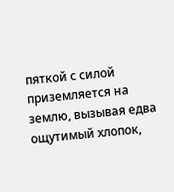пяткой с силой приземляется на землю, вызывая едва ощутимый хлопок,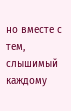но вместе с тем, слышимый каждому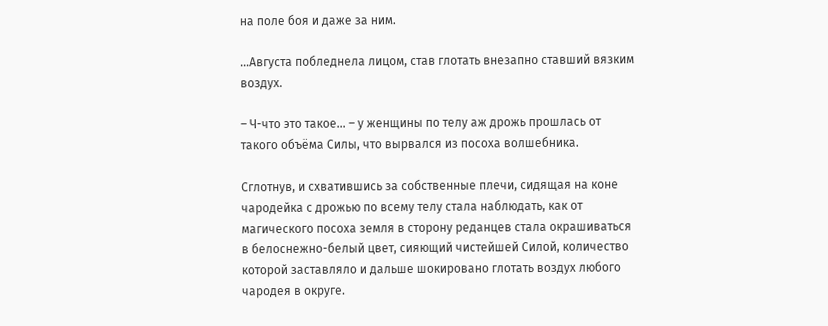на поле боя и даже за ним.

…Августа побледнела лицом, став глотать внезапно ставший вязким воздух.

– Ч-что это такое… – у женщины по телу аж дрожь прошлась от такого объёма Силы, что вырвался из посоха волшебника.

Сглотнув, и схватившись за собственные плечи, сидящая на коне чародейка с дрожью по всему телу стала наблюдать, как от магического посоха земля в сторону реданцев стала окрашиваться в белоснежно-белый цвет, сияющий чистейшей Силой, количество которой заставляло и дальше шокировано глотать воздух любого чародея в округе.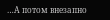…А потом внезапно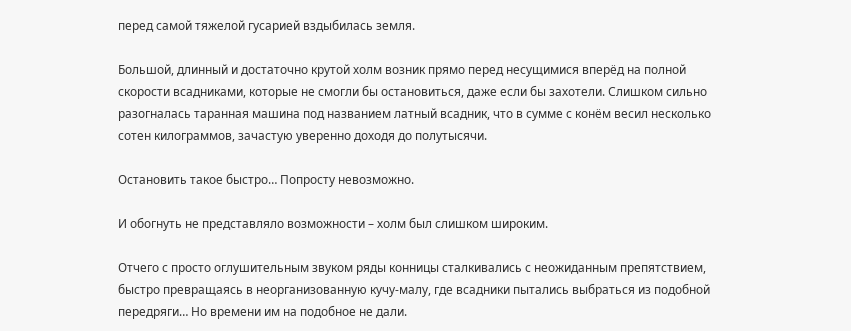перед самой тяжелой гусарией вздыбилась земля.

Большой, длинный и достаточно крутой холм возник прямо перед несущимися вперёд на полной скорости всадниками, которые не смогли бы остановиться, даже если бы захотели. Слишком сильно разогналась таранная машина под названием латный всадник, что в сумме с конём весил несколько сотен килограммов, зачастую уверенно доходя до полутысячи.

Остановить такое быстро… Попросту невозможно.

И обогнуть не представляло возможности – холм был слишком широким.

Отчего с просто оглушительным звуком ряды конницы сталкивались с неожиданным препятствием, быстро превращаясь в неорганизованную кучу-малу, где всадники пытались выбраться из подобной передряги… Но времени им на подобное не дали.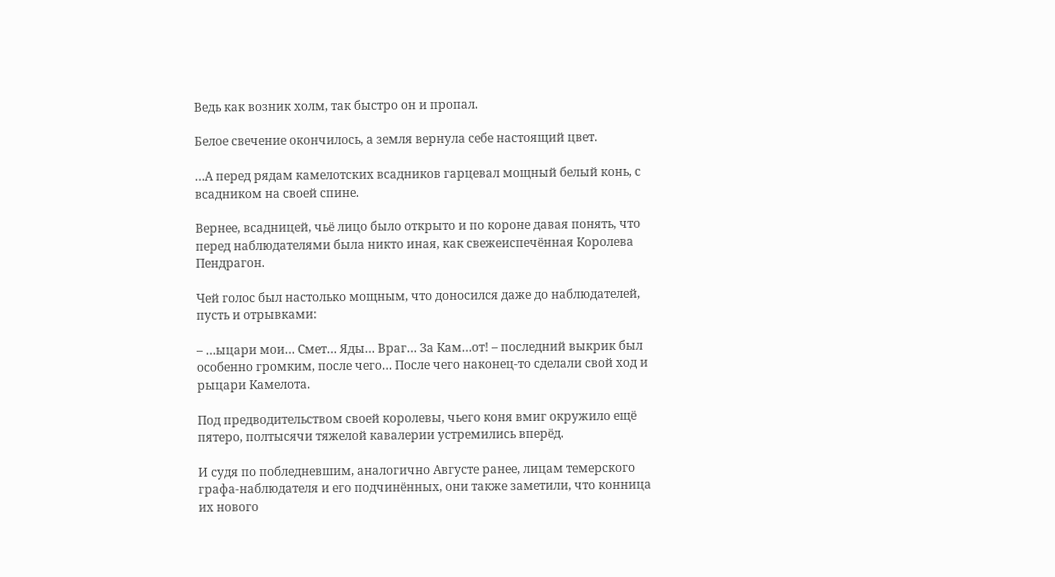Ведь как возник холм, так быстро он и пропал.

Белое свечение окончилось, а земля вернула себе настоящий цвет.

…А перед рядам камелотских всадников гарцевал мощный белый конь, с всадником на своей спине.

Вернее, всадницей, чьё лицо было открыто и по короне давая понять, что перед наблюдателями была никто иная, как свежеиспечённая Королева Пендрагон.

Чей голос был настолько мощным, что доносился даже до наблюдателей, пусть и отрывками:

– …ыцари мои… Смет… Яды… Враг… За Кам…от! – последний выкрик был особенно громким, после чего… После чего наконец-то сделали свой ход и рыцари Камелота.

Под предводительством своей королевы, чьего коня вмиг окружило ещё пятеро, полтысячи тяжелой кавалерии устремились вперёд.

И судя по побледневшим, аналогично Августе ранее, лицам темерского графа-наблюдателя и его подчинённых, они также заметили, что конница их нового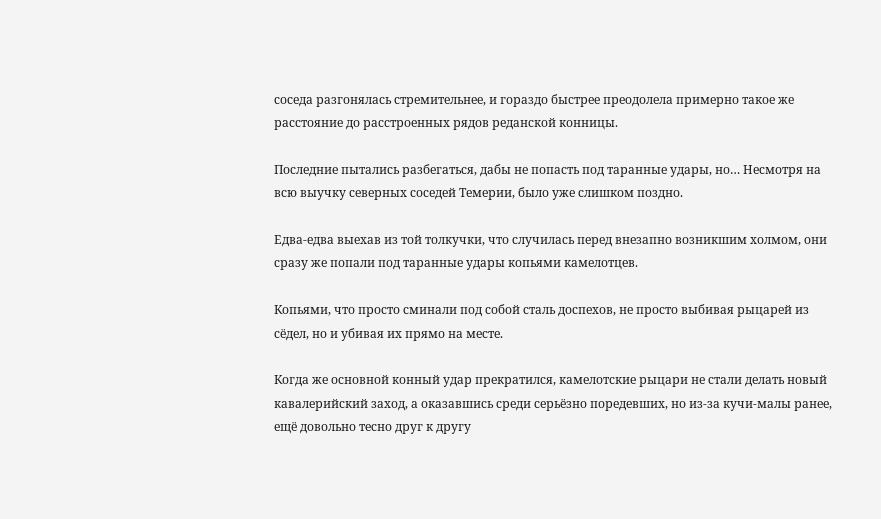соседа разгонялась стремительнее, и гораздо быстрее преодолела примерно такое же расстояние до расстроенных рядов реданской конницы.

Последние пытались разбегаться, дабы не попасть под таранные удары, но… Несмотря на всю выучку северных соседей Темерии, было уже слишком поздно.

Едва-едва выехав из той толкучки, что случилась перед внезапно возникшим холмом, они сразу же попали под таранные удары копьями камелотцев.

Копьями, что просто сминали под собой сталь доспехов, не просто выбивая рыцарей из сёдел, но и убивая их прямо на месте.

Когда же основной конный удар прекратился, камелотские рыцари не стали делать новый кавалерийский заход, а оказавшись среди серьёзно поредевших, но из-за кучи-малы ранее, ещё довольно тесно друг к другу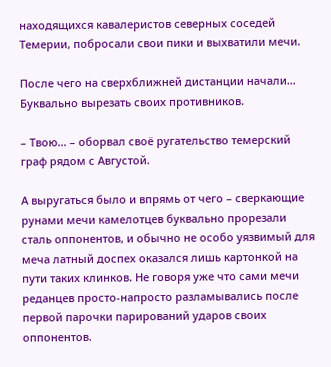находящихся кавалеристов северных соседей Темерии, побросали свои пики и выхватили мечи.

После чего на сверхближней дистанции начали… Буквально вырезать своих противников.

– Твою… – оборвал своё ругательство темерский граф рядом с Августой.

А выругаться было и впрямь от чего – сверкающие рунами мечи камелотцев буквально прорезали сталь оппонентов, и обычно не особо уязвимый для меча латный доспех оказался лишь картонкой на пути таких клинков. Не говоря уже что сами мечи реданцев просто-напросто разламывались после первой парочки парирований ударов своих оппонентов.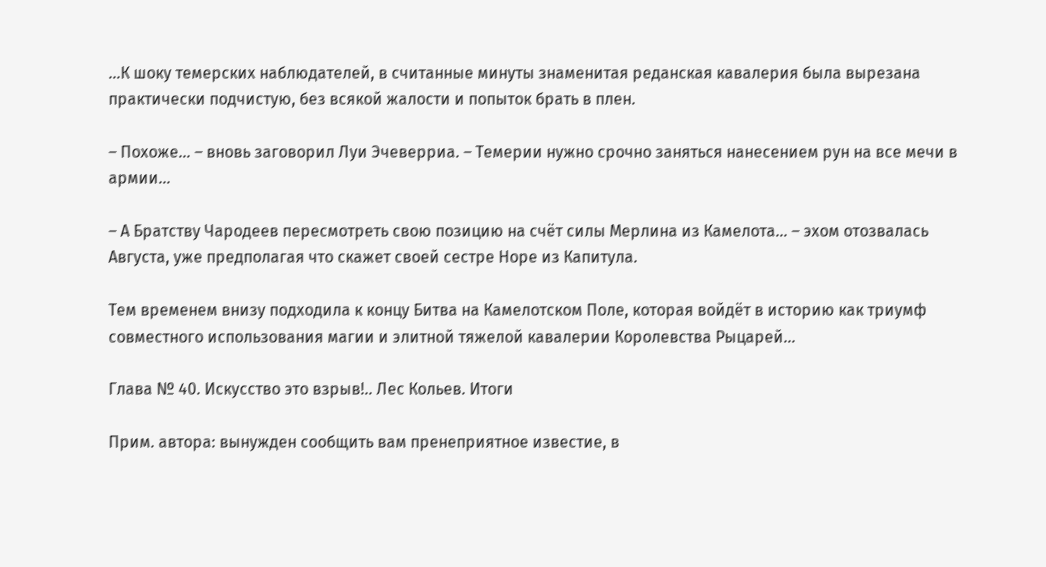…К шоку темерских наблюдателей, в считанные минуты знаменитая реданская кавалерия была вырезана практически подчистую, без всякой жалости и попыток брать в плен.

– Похоже… – вновь заговорил Луи Эчеверриа. – Темерии нужно срочно заняться нанесением рун на все мечи в армии…

– А Братству Чародеев пересмотреть свою позицию на счёт силы Мерлина из Камелота… – эхом отозвалась Августа, уже предполагая что скажет своей сестре Норе из Капитула.

Тем временем внизу подходила к концу Битва на Камелотском Поле, которая войдёт в историю как триумф совместного использования магии и элитной тяжелой кавалерии Королевства Рыцарей…

Глава № 40. Искусство это взрыв!.. Лес Кольев. Итоги

Прим. автора: вынужден сообщить вам пренеприятное известие, в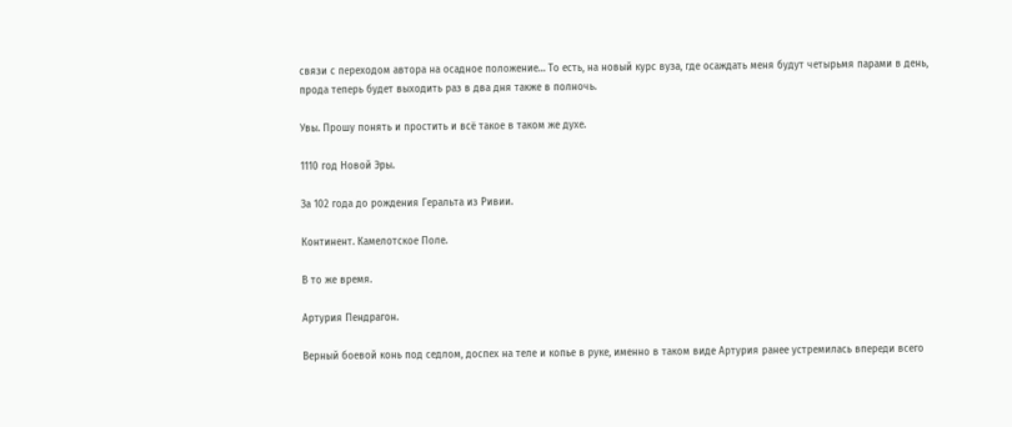связи с переходом автора на осадное положение… То есть, на новый курс вуза, где осаждать меня будут четырьмя парами в день, прода теперь будет выходить раз в два дня также в полночь.

Увы. Прошу понять и простить и всё такое в таком же духе.

1110 год Новой Эры.

За 102 года до рождения Геральта из Ривии.

Континент. Камелотское Поле.

В то же время.

Артурия Пендрагон.

Верный боевой конь под седлом, доспех на теле и копье в руке, именно в таком виде Артурия ранее устремилась впереди всего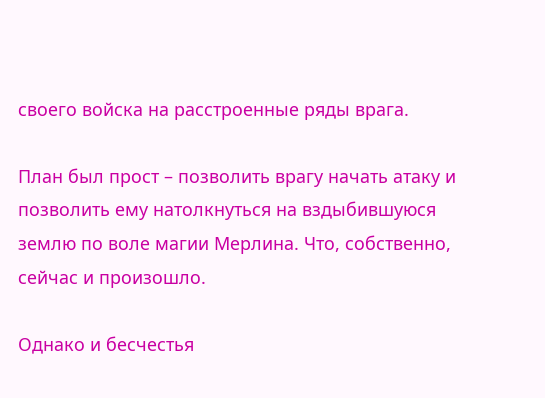своего войска на расстроенные ряды врага.

План был прост – позволить врагу начать атаку и позволить ему натолкнуться на вздыбившуюся землю по воле магии Мерлина. Что, собственно, сейчас и произошло.

Однако и бесчестья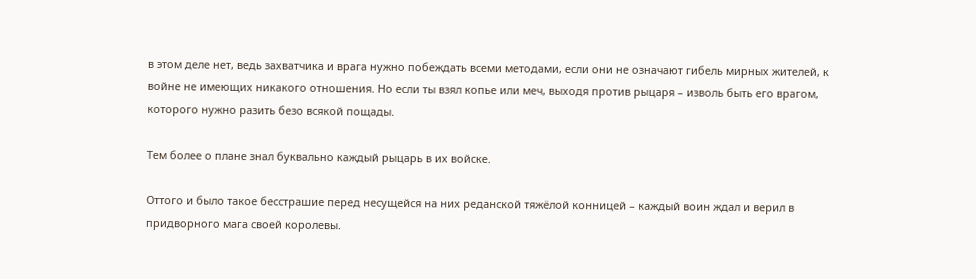в этом деле нет, ведь захватчика и врага нужно побеждать всеми методами, если они не означают гибель мирных жителей, к войне не имеющих никакого отношения. Но если ты взял копье или меч, выходя против рыцаря – изволь быть его врагом, которого нужно разить безо всякой пощады.

Тем более о плане знал буквально каждый рыцарь в их войске.

Оттого и было такое бесстрашие перед несущейся на них реданской тяжёлой конницей – каждый воин ждал и верил в придворного мага своей королевы.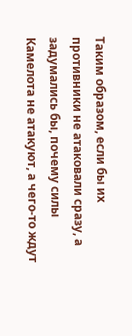Таким образом, если бы их противники не атаковали сразу, а задумались бы, почему силы Камелота не атакуют, а чего-то ждут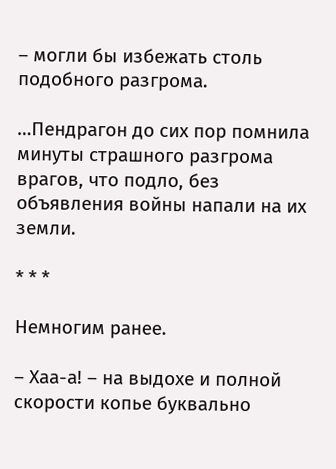– могли бы избежать столь подобного разгрома.

…Пендрагон до сих пор помнила минуты страшного разгрома врагов, что подло, без объявления войны напали на их земли.

* * *

Немногим ранее.

– Хаа-а! – на выдохе и полной скорости копье буквально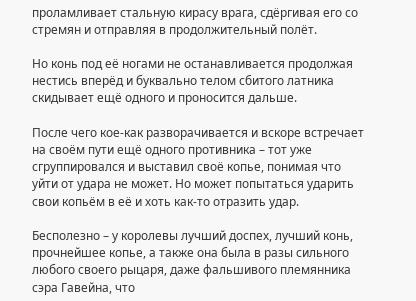проламливает стальную кирасу врага, сдёргивая его со стремян и отправляя в продолжительный полёт.

Но конь под её ногами не останавливается продолжая нестись вперёд и буквально телом сбитого латника скидывает ещё одного и проносится дальше.

После чего кое-как разворачивается и вскоре встречает на своём пути ещё одного противника – тот уже сгруппировался и выставил своё копье, понимая что уйти от удара не может. Но может попытаться ударить свои копьём в её и хоть как-то отразить удар.

Бесполезно – у королевы лучший доспех, лучший конь, прочнейшее копье, а также она была в разы сильного любого своего рыцаря, даже фальшивого племянника сэра Гавейна, что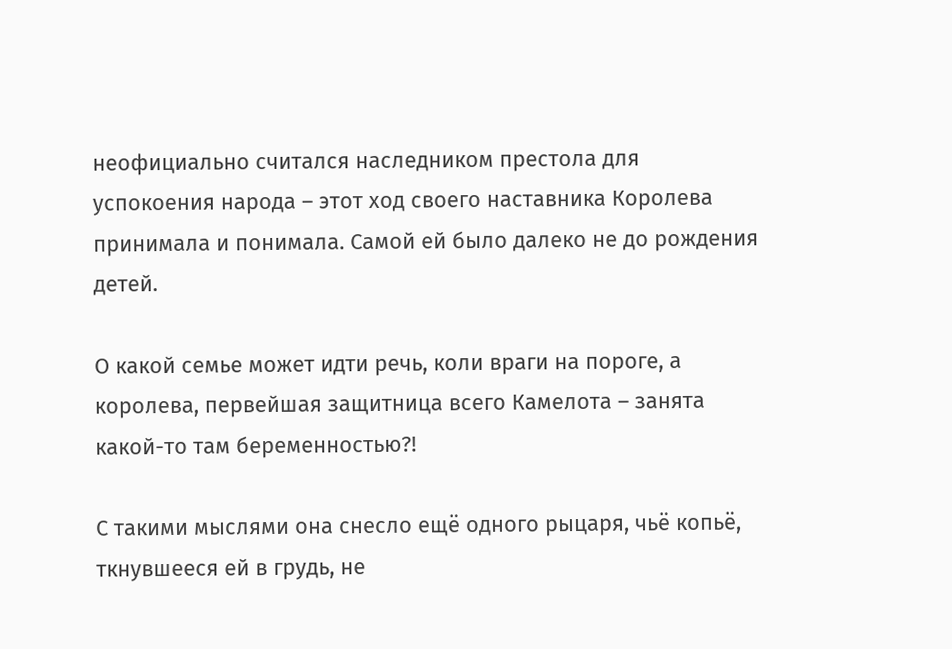неофициально считался наследником престола для успокоения народа – этот ход своего наставника Королева принимала и понимала. Самой ей было далеко не до рождения детей.

О какой семье может идти речь, коли враги на пороге, а королева, первейшая защитница всего Камелота – занята какой-то там беременностью?!

С такими мыслями она снесло ещё одного рыцаря, чьё копьё, ткнувшееся ей в грудь, не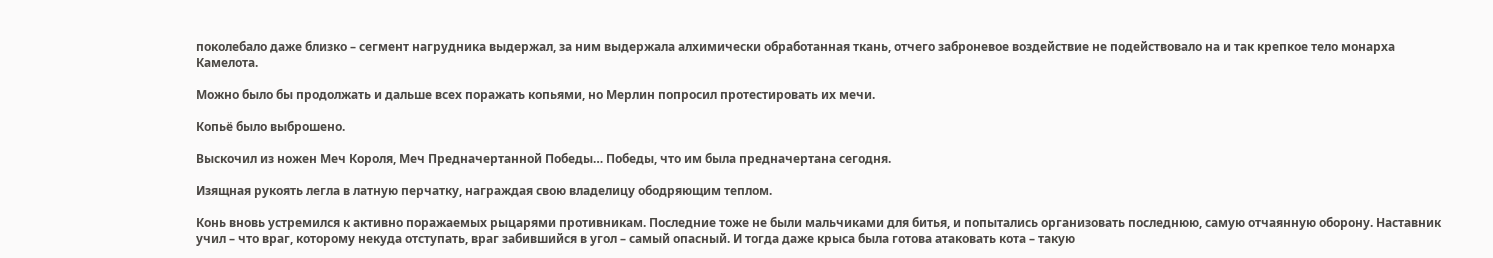поколебало даже близко – сегмент нагрудника выдержал, за ним выдержала алхимически обработанная ткань, отчего заброневое воздействие не подействовало на и так крепкое тело монарха Камелота.

Можно было бы продолжать и дальше всех поражать копьями, но Мерлин попросил протестировать их мечи.

Копьё было выброшено.

Выскочил из ножен Меч Короля, Меч Предначертанной Победы… Победы, что им была предначертана сегодня.

Изящная рукоять легла в латную перчатку, награждая свою владелицу ободряющим теплом.

Конь вновь устремился к активно поражаемых рыцарями противникам. Последние тоже не были мальчиками для битья, и попытались организовать последнюю, самую отчаянную оборону. Наставник учил – что враг, которому некуда отступать, враг забившийся в угол – самый опасный. И тогда даже крыса была готова атаковать кота – такую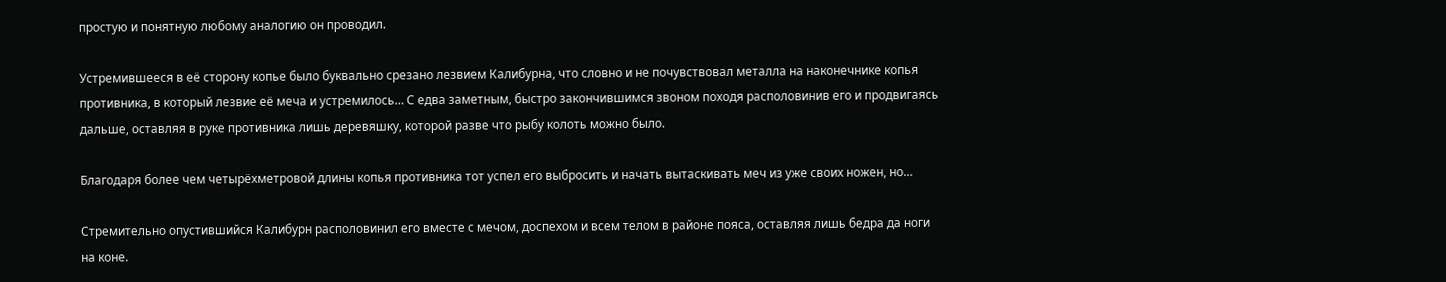простую и понятную любому аналогию он проводил.

Устремившееся в её сторону копье было буквально срезано лезвием Калибурна, что словно и не почувствовал металла на наконечнике копья противника, в который лезвие её меча и устремилось… С едва заметным, быстро закончившимся звоном походя располовинив его и продвигаясь дальше, оставляя в руке противника лишь деревяшку, которой разве что рыбу колоть можно было.

Благодаря более чем четырёхметровой длины копья противника тот успел его выбросить и начать вытаскивать меч из уже своих ножен, но…

Стремительно опустившийся Калибурн располовинил его вместе с мечом, доспехом и всем телом в районе пояса, оставляя лишь бедра да ноги на коне.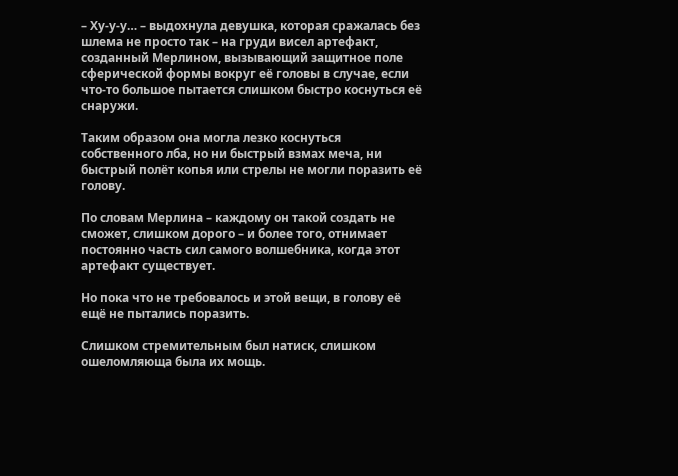– Ху-у-у… – выдохнула девушка, которая сражалась без шлема не просто так – на груди висел артефакт, созданный Мерлином, вызывающий защитное поле сферической формы вокруг её головы в случае, если что-то большое пытается слишком быстро коснуться её снаружи.

Таким образом она могла лезко коснуться собственного лба, но ни быстрый взмах меча, ни быстрый полёт копья или стрелы не могли поразить её голову.

По словам Мерлина – каждому он такой создать не сможет, слишком дорого – и более того, отнимает постоянно часть сил самого волшебника, когда этот артефакт существует.

Но пока что не требовалось и этой вещи, в голову её ещё не пытались поразить.

Слишком стремительным был натиск, слишком ошеломляюща была их мощь.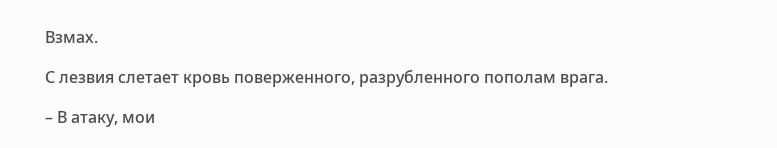Взмах.

С лезвия слетает кровь поверженного, разрубленного пополам врага.

– В атаку, мои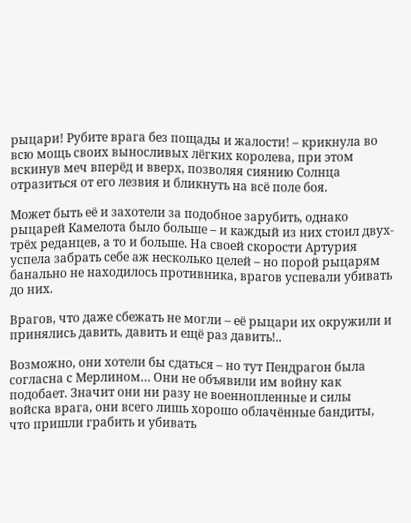рыцари! Рубите врага без пощады и жалости! – крикнула во всю мощь своих выносливых лёгких королева, при этом вскинув меч вперёд и вверх, позволяя сиянию Солнца отразиться от его лезвия и бликнуть на всё поле боя.

Может быть её и захотели за подобное зарубить, однако рыцарей Камелота было больше – и каждый из них стоил двух-трёх реданцев, а то и больше. На своей скорости Артурия успела забрать себе аж несколько целей – но порой рыцарям банально не находилось противника, врагов успевали убивать до них.

Врагов, что даже сбежать не могли – её рыцари их окружили и принялись давить, давить и ещё раз давить!..

Возможно, они хотели бы сдаться – но тут Пендрагон была согласна с Мерлином… Они не объявили им войну как подобает. Значит они ни разу не военнопленные и силы войска врага, они всего лишь хорошо облачённые бандиты, что пришли грабить и убивать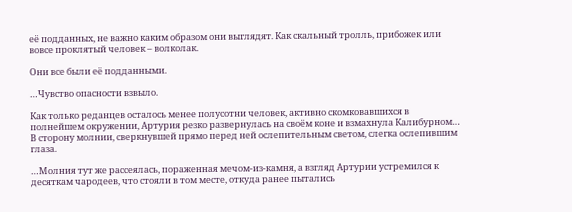её подданных, не важно каким образом они выглядят. Как скальный тролль, прибожек или вовсе проклятый человек – волколак.

Они все были её подданными.

…Чувство опасности взвыло.

Как только реданцев осталось менее полусотни человек, активно скомковавшихся в полнейшем окружении, Артурия резко развернулась на своём коне и взмахнула Калибурном… В сторону молнии, сверкнувшей прямо перед ней ослепительным светом, слегка ослепившим глаза.

…Молния тут же рассеялась, пораженная мечом-из-камня, а взгляд Артурии устремился к десяткам чародеев, что стояли в том месте, откуда ранее пытались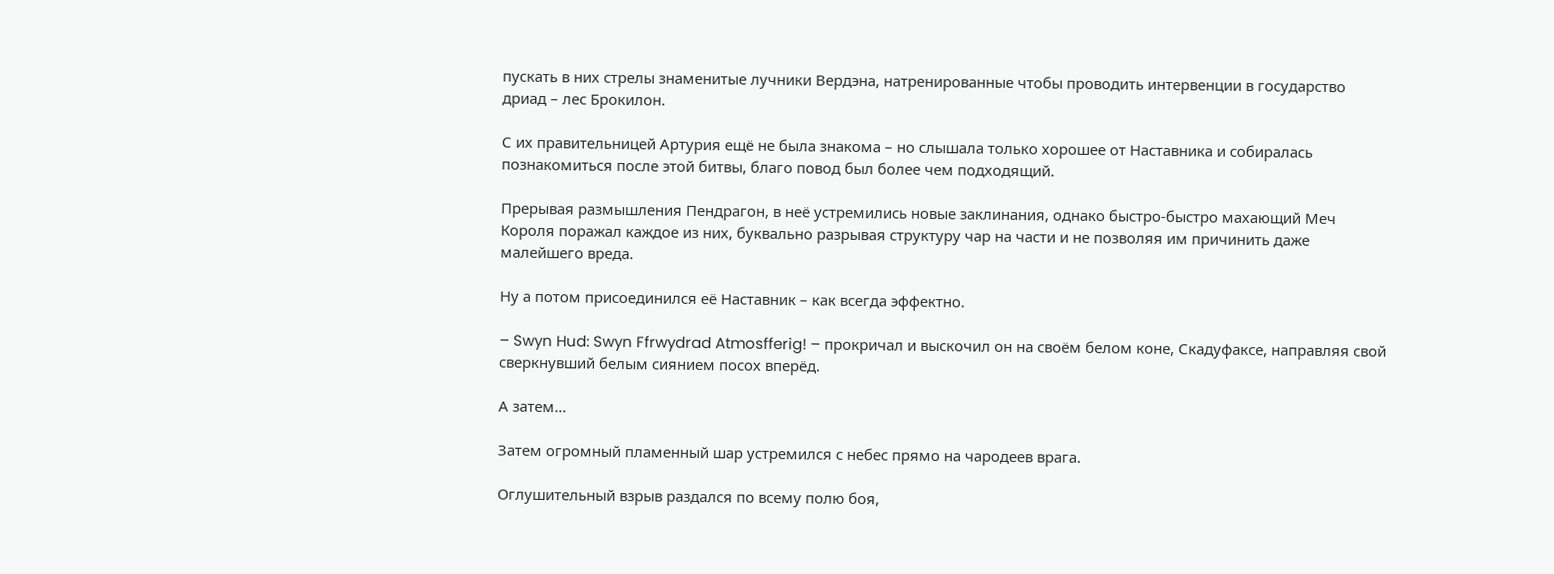пускать в них стрелы знаменитые лучники Вердэна, натренированные чтобы проводить интервенции в государство дриад – лес Брокилон.

С их правительницей Артурия ещё не была знакома – но слышала только хорошее от Наставника и собиралась познакомиться после этой битвы, благо повод был более чем подходящий.

Прерывая размышления Пендрагон, в неё устремились новые заклинания, однако быстро-быстро махающий Меч Короля поражал каждое из них, буквально разрывая структуру чар на части и не позволяя им причинить даже малейшего вреда.

Ну а потом присоединился её Наставник – как всегда эффектно.

– Swyn Hud: Swyn Ffrwydrad Atmosfferig! – прокричал и выскочил он на своём белом коне, Скадуфаксе, направляя свой сверкнувший белым сиянием посох вперёд.

А затем…

Затем огромный пламенный шар устремился с небес прямо на чародеев врага.

Оглушительный взрыв раздался по всему полю боя,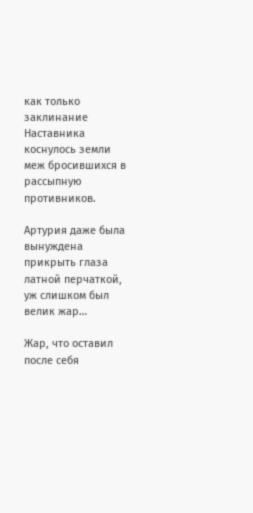как только заклинание Наставника коснулось земли меж бросившихся в рассыпную противников.

Артурия даже была вынуждена прикрыть глаза латной перчаткой, уж слишком был велик жар…

Жар, что оставил после себя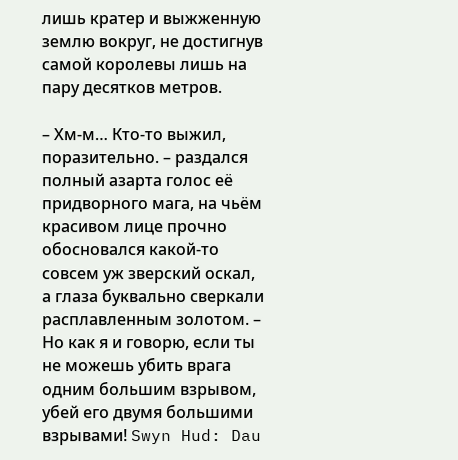лишь кратер и выжженную землю вокруг, не достигнув самой королевы лишь на пару десятков метров.

– Хм-м… Кто-то выжил, поразительно. – раздался полный азарта голос её придворного мага, на чьём красивом лице прочно обосновался какой-то совсем уж зверский оскал, а глаза буквально сверкали расплавленным золотом. – Но как я и говорю, если ты не можешь убить врага одним большим взрывом, убей его двумя большими взрывами! Swyn Hud: Dau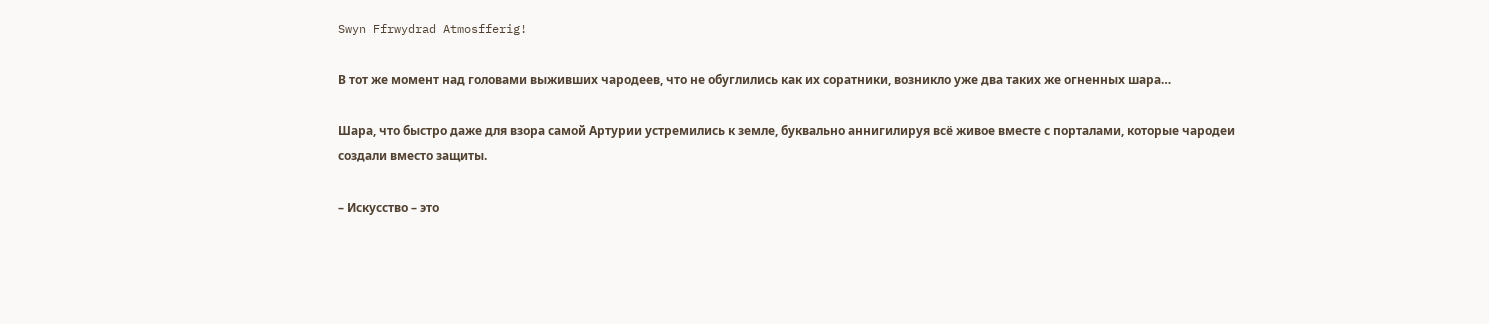Swyn Ffrwydrad Atmosfferig!

В тот же момент над головами выживших чародеев, что не обуглились как их соратники, возникло уже два таких же огненных шара…

Шара, что быстро даже для взора самой Артурии устремились к земле, буквально аннигилируя всё живое вместе с порталами, которые чародеи создали вместо защиты.

– Искусство – это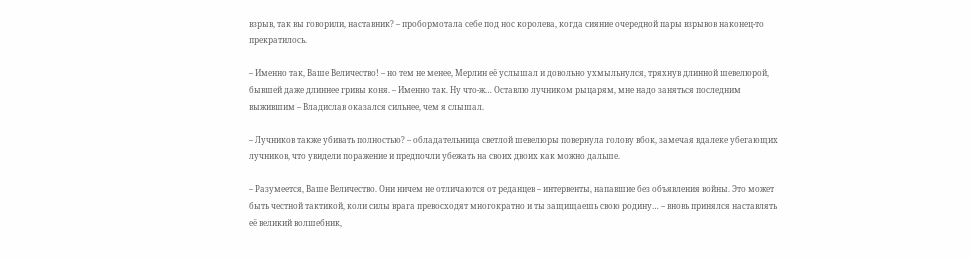взрыв, так вы говорили, наставник? – пробормотала себе под нос королева, когда сияние очередной пары взрывов наконец-то прекратилось.

– Именно так, Ваше Величество! – но тем не менее, Мерлин её услышал и довольно ухмыльнулся, тряхнув длинной шевелюрой, бывшей даже длиннее гривы коня. – Именно так. Ну что-ж… Оставлю лучником рыцарям, мне надо заняться последним выжившим – Владислав оказался сильнее, чем я слышал.

– Лучников также убивать полностью? – обладательница светлой шевелюры повернула голову вбок, замечая вдалеке убегающих лучников, что увидели поражение и предпочли убежать на своих двоих как можно дальше.

– Разумеется, Ваше Величество. Они ничем не отличаются от реданцев – интервенты, напавшие без объявления войны. Это может быть честной тактикой, коли силы врага превосходят многократно и ты защищаешь свою родину… – вновь принялся наставлять её великий волшебник,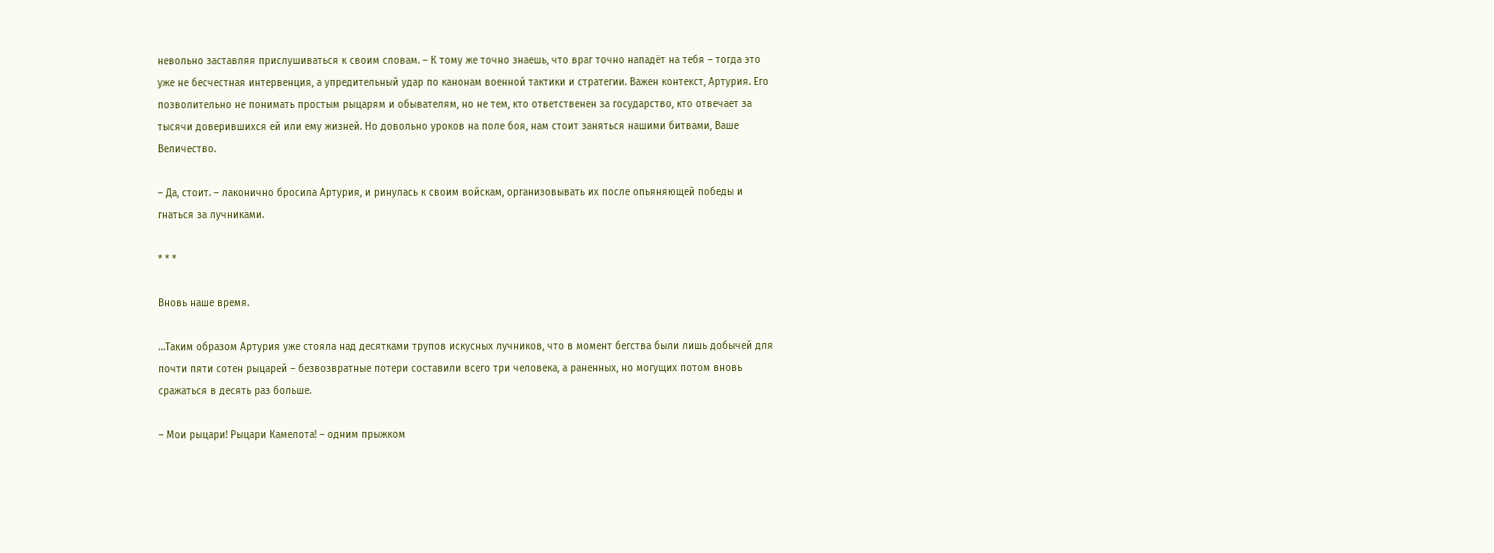невольно заставляя прислушиваться к своим словам. – К тому же точно знаешь, что враг точно нападёт на тебя – тогда это уже не бесчестная интервенция, а упредительный удар по канонам военной тактики и стратегии. Важен контекст, Артурия. Его позволительно не понимать простым рыцарям и обывателям, но не тем, кто ответственен за государство, кто отвечает за тысячи доверившихся ей или ему жизней. Но довольно уроков на поле боя, нам стоит заняться нашими битвами, Ваше Величество.

– Да, стоит. – лаконично бросила Артурия, и ринулась к своим войскам, организовывать их после опьяняющей победы и гнаться за лучниками.

* * *

Вновь наше время.

…Таким образом Артурия уже стояла над десятками трупов искусных лучников, что в момент бегства были лишь добычей для почти пяти сотен рыцарей – безвозвратные потери составили всего три человека, а раненных, но могущих потом вновь сражаться в десять раз больше.

– Мои рыцари! Рыцари Камелота! – одним прыжком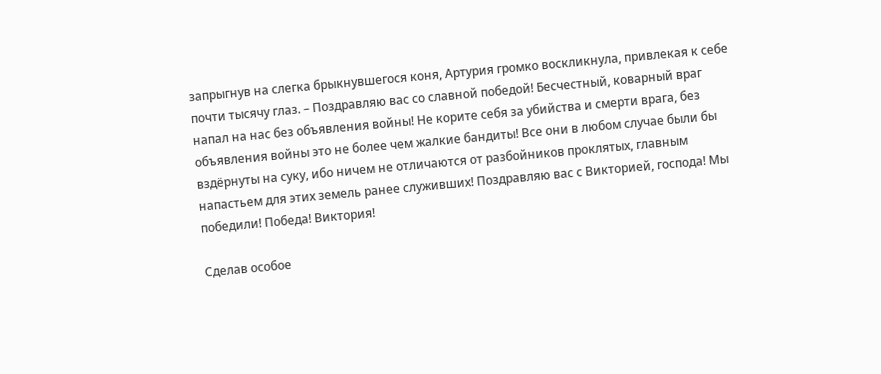запрыгнув на слегка брыкнувшегося коня, Артурия громко воскликнула, привлекая к себе почти тысячу глаз. – Поздравляю вас со славной победой! Бесчестный, коварный враг напал на нас без объявления войны! Не корите себя за убийства и смерти врага, без объявления войны это не более чем жалкие бандиты! Все они в любом случае были бы вздёрнуты на суку, ибо ничем не отличаются от разбойников проклятых, главным напастьем для этих земель ранее служивших! Поздравляю вас с Викторией, господа! Мы победили! Победа! Виктория!

Сделав особое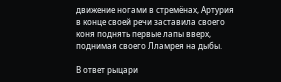движение ногами в стремёнах, Артурия в конце своей речи заставила своего коня поднять первые лапы вверх, поднимая своего Лламрея на дыбы.

В ответ рыцари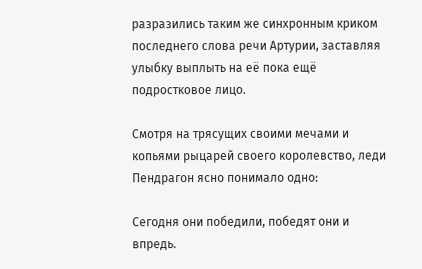разразились таким же синхронным криком последнего слова речи Артурии, заставляя улыбку выплыть на её пока ещё подростковое лицо.

Смотря на трясущих своими мечами и копьями рыцарей своего королевство, леди Пендрагон ясно понимало одно:

Сегодня они победили, победят они и впредь.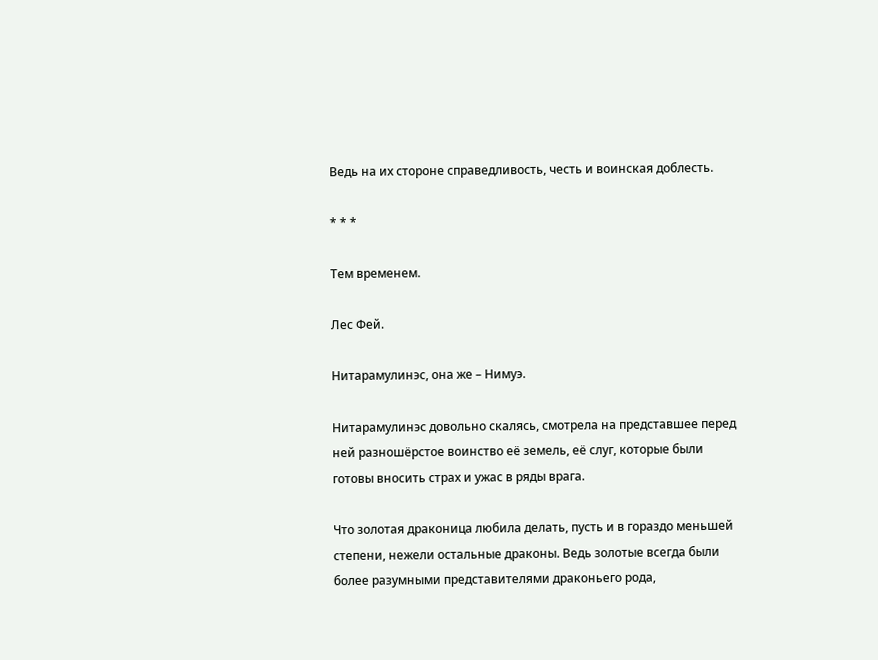Ведь на их стороне справедливость, честь и воинская доблесть.

* * *

Тем временем.

Лес Фей.

Нитарамулинэс, она же – Нимуэ.

Нитарамулинэс довольно скалясь, смотрела на представшее перед ней разношёрстое воинство её земель, её слуг, которые были готовы вносить страх и ужас в ряды врага.

Что золотая драконица любила делать, пусть и в гораздо меньшей степени, нежели остальные драконы. Ведь золотые всегда были более разумными представителями драконьего рода,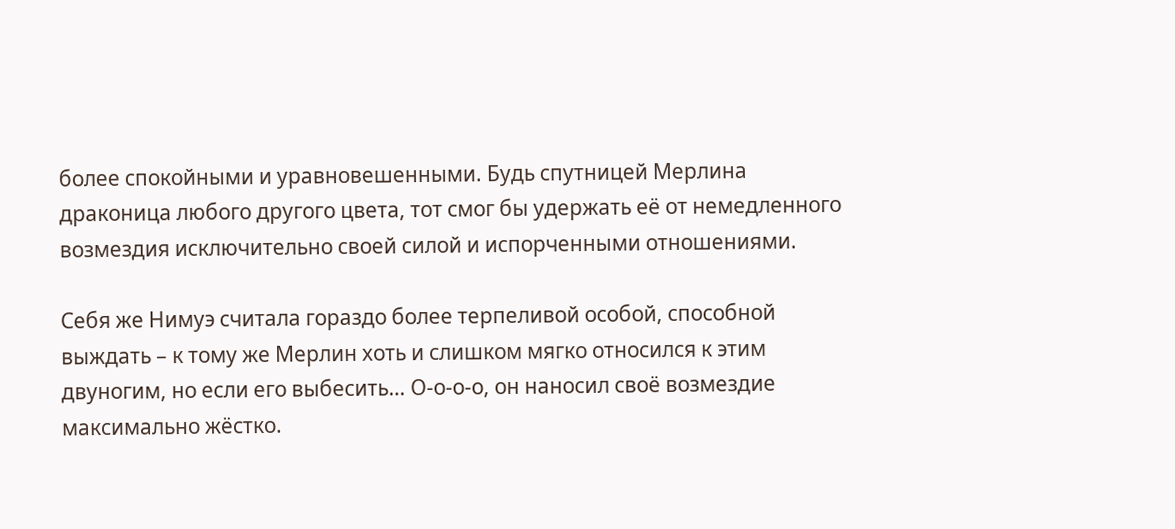более спокойными и уравновешенными. Будь спутницей Мерлина драконица любого другого цвета, тот смог бы удержать её от немедленного возмездия исключительно своей силой и испорченными отношениями.

Себя же Нимуэ считала гораздо более терпеливой особой, способной выждать – к тому же Мерлин хоть и слишком мягко относился к этим двуногим, но если его выбесить… О-о-о-о, он наносил своё возмездие максимально жёстко.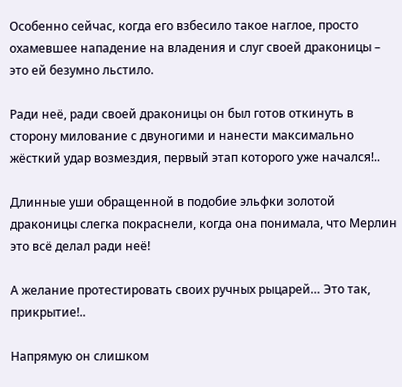Особенно сейчас, когда его взбесило такое наглое, просто охамевшее нападение на владения и слуг своей драконицы – это ей безумно льстило.

Ради неё, ради своей драконицы он был готов откинуть в сторону милование с двуногими и нанести максимально жёсткий удар возмездия, первый этап которого уже начался!..

Длинные уши обращенной в подобие эльфки золотой драконицы слегка покраснели, когда она понимала, что Мерлин это всё делал ради неё!

А желание протестировать своих ручных рыцарей… Это так, прикрытие!..

Напрямую он слишком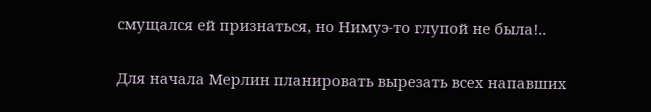смущался ей признаться, но Нимуэ-то глупой не была!..

Для начала Мерлин планировать вырезать всех напавших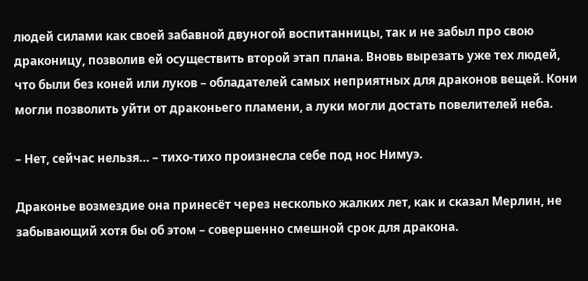людей силами как своей забавной двуногой воспитанницы, так и не забыл про свою драконицу, позволив ей осуществить второй этап плана. Вновь вырезать уже тех людей, что были без коней или луков – обладателей самых неприятных для драконов вещей. Кони могли позволить уйти от драконьего пламени, а луки могли достать повелителей неба.

– Нет, сейчас нельзя… – тихо-тихо произнесла себе под нос Нимуэ.

Драконье возмездие она принесёт через несколько жалких лет, как и сказал Мерлин, не забывающий хотя бы об этом – совершенно смешной срок для дракона.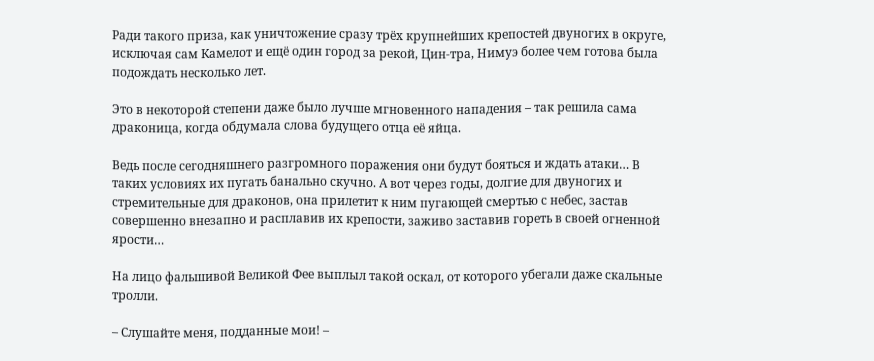Ради такого приза, как уничтожение сразу трёх крупнейших крепостей двуногих в округе, исключая сам Камелот и ещё один город за рекой, Цин-тра, Нимуэ более чем готова была подождать несколько лет.

Это в некоторой степени даже было лучше мгновенного нападения – так решила сама драконица, когда обдумала слова будущего отца её яйца.

Ведь после сегодняшнего разгромного поражения они будут бояться и ждать атаки… В таких условиях их пугать банально скучно. А вот через годы, долгие для двуногих и стремительные для драконов, она прилетит к ним пугающей смертью с небес, застав совершенно внезапно и расплавив их крепости, заживо заставив гореть в своей огненной ярости…

На лицо фальшивой Великой Фее выплыл такой оскал, от которого убегали даже скальные тролли.

– Слушайте меня, подданные мои! –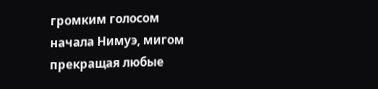громким голосом начала Нимуэ, мигом прекращая любые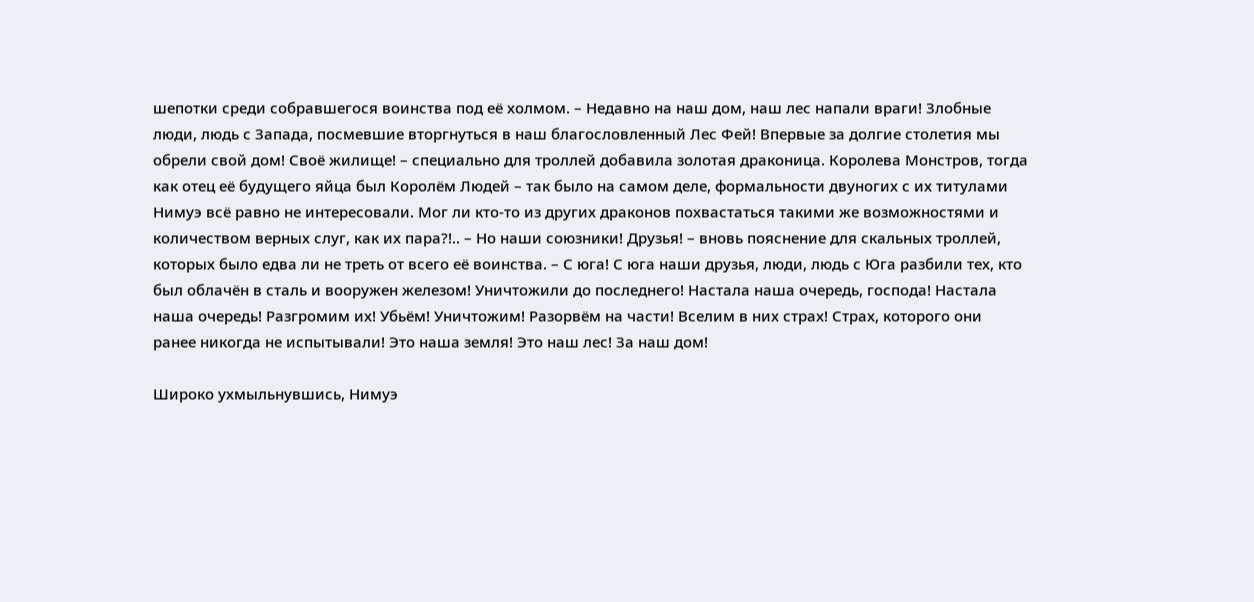шепотки среди собравшегося воинства под её холмом. – Недавно на наш дом, наш лес напали враги! Злобные люди, людь с Запада, посмевшие вторгнуться в наш благословленный Лес Фей! Впервые за долгие столетия мы обрели свой дом! Своё жилище! – специально для троллей добавила золотая драконица. Королева Монстров, тогда как отец её будущего яйца был Королём Людей – так было на самом деле, формальности двуногих с их титулами Нимуэ всё равно не интересовали. Мог ли кто-то из других драконов похвастаться такими же возможностями и количеством верных слуг, как их пара?!.. – Но наши союзники! Друзья! – вновь пояснение для скальных троллей, которых было едва ли не треть от всего её воинства. – С юга! С юга наши друзья, люди, людь с Юга разбили тех, кто был облачён в сталь и вооружен железом! Уничтожили до последнего! Настала наша очередь, господа! Настала наша очередь! Разгромим их! Убьём! Уничтожим! Разорвём на части! Вселим в них страх! Страх, которого они ранее никогда не испытывали! Это наша земля! Это наш лес! За наш дом!

Широко ухмыльнувшись, Нимуэ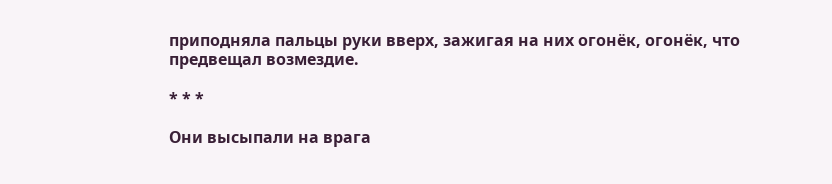приподняла пальцы руки вверх, зажигая на них огонёк, огонёк, что предвещал возмездие.

* * *

Они высыпали на врага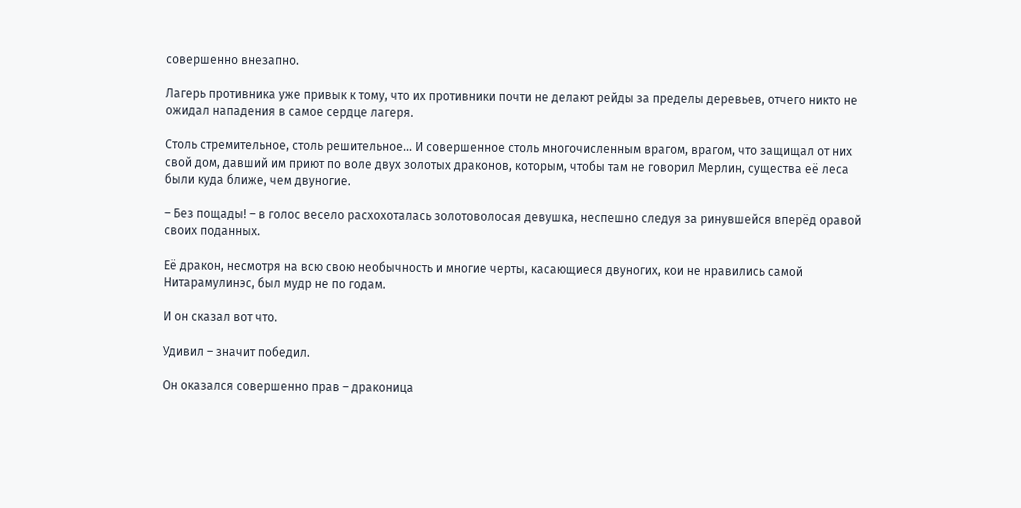совершенно внезапно.

Лагерь противника уже привык к тому, что их противники почти не делают рейды за пределы деревьев, отчего никто не ожидал нападения в самое сердце лагеря.

Столь стремительное, столь решительное… И совершенное столь многочисленным врагом, врагом, что защищал от них свой дом, давший им приют по воле двух золотых драконов, которым, чтобы там не говорил Мерлин, существа её леса были куда ближе, чем двуногие.

– Без пощады! – в голос весело расхохоталась золотоволосая девушка, неспешно следуя за ринувшейся вперёд оравой своих поданных.

Её дракон, несмотря на всю свою необычность и многие черты, касающиеся двуногих, кои не нравились самой Нитарамулинэс, был мудр не по годам.

И он сказал вот что.

Удивил – значит победил.

Он оказался совершенно прав – драконица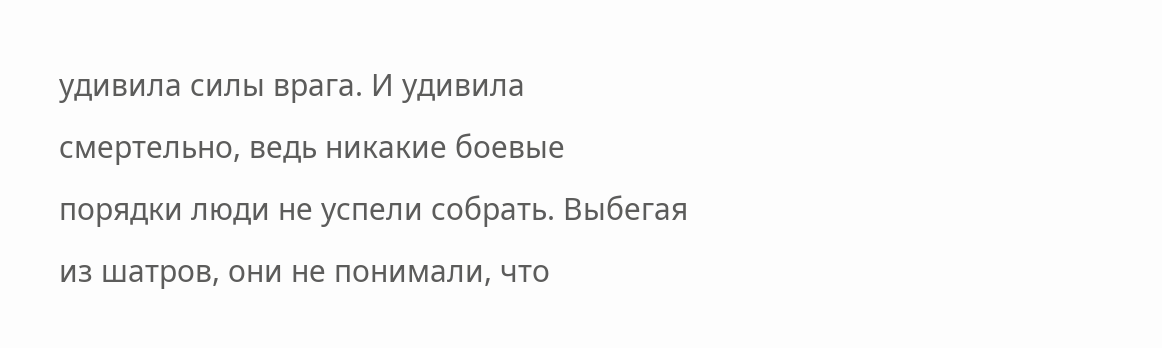удивила силы врага. И удивила смертельно, ведь никакие боевые порядки люди не успели собрать. Выбегая из шатров, они не понимали, что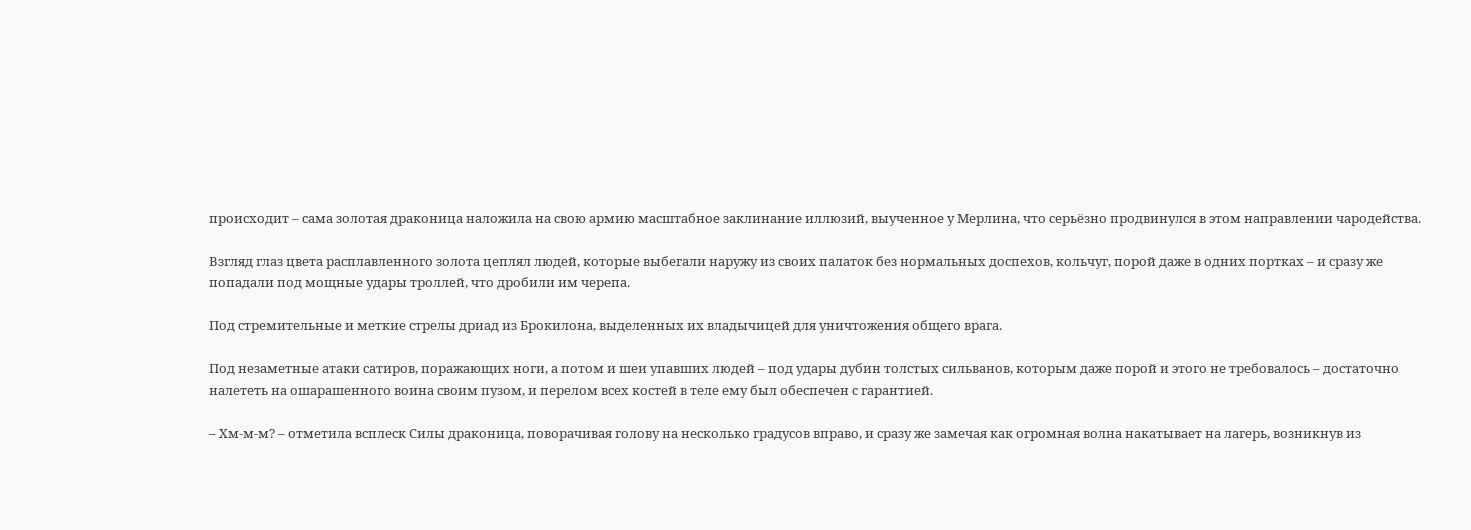происходит – сама золотая драконица наложила на свою армию масштабное заклинание иллюзий, выученное у Мерлина, что серьёзно продвинулся в этом направлении чародейства.

Взгляд глаз цвета расплавленного золота цеплял людей, которые выбегали наружу из своих палаток без нормальных доспехов, кольчуг, порой даже в одних портках – и сразу же попадали под мощные удары троллей, что дробили им черепа.

Под стремительные и меткие стрелы дриад из Брокилона, выделенных их владычицей для уничтожения общего врага.

Под незаметные атаки сатиров, поражающих ноги, а потом и шеи упавших людей – под удары дубин толстых сильванов, которым даже порой и этого не требовалось – достаточно налететь на ошарашенного воина своим пузом, и перелом всех костей в теле ему был обеспечен с гарантией.

– Хм-м-м? – отметила всплеск Силы драконица, поворачивая голову на несколько градусов вправо, и сразу же замечая как огромная волна накатывает на лагерь, возникнув из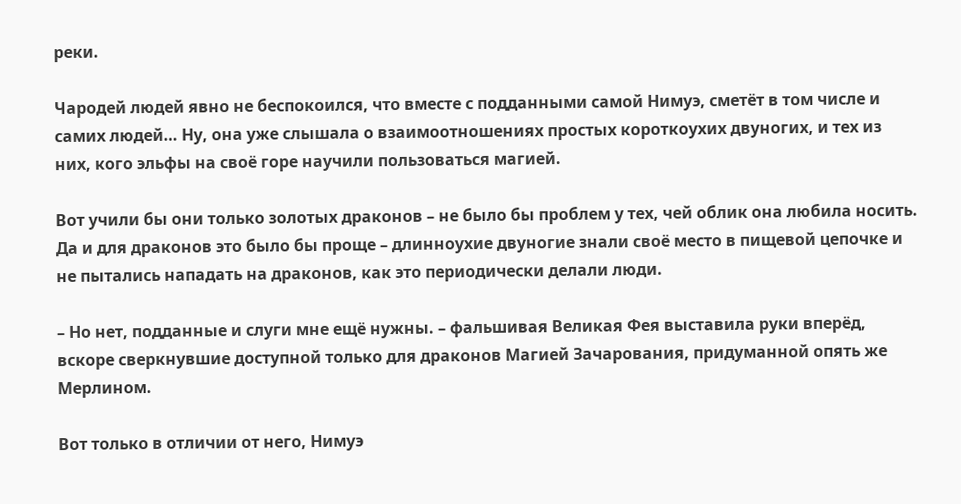реки.

Чародей людей явно не беспокоился, что вместе с подданными самой Нимуэ, сметёт в том числе и самих людей… Ну, она уже слышала о взаимоотношениях простых короткоухих двуногих, и тех из них, кого эльфы на своё горе научили пользоваться магией.

Вот учили бы они только золотых драконов – не было бы проблем у тех, чей облик она любила носить. Да и для драконов это было бы проще – длинноухие двуногие знали своё место в пищевой цепочке и не пытались нападать на драконов, как это периодически делали люди.

– Но нет, подданные и слуги мне ещё нужны. – фальшивая Великая Фея выставила руки вперёд, вскоре сверкнувшие доступной только для драконов Магией Зачарования, придуманной опять же Мерлином.

Вот только в отличии от него, Нимуэ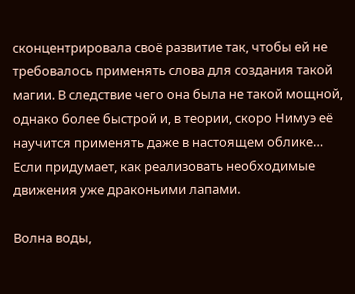сконцентрировала своё развитие так, чтобы ей не требовалось применять слова для создания такой магии. В следствие чего она была не такой мощной, однако более быстрой и, в теории, скоро Нимуэ её научится применять даже в настоящем облике… Если придумает, как реализовать необходимые движения уже драконьими лапами.

Волна воды,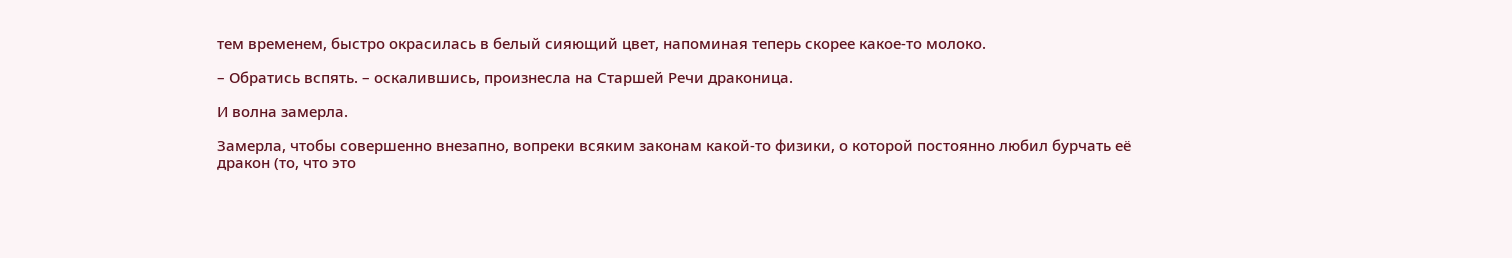тем временем, быстро окрасилась в белый сияющий цвет, напоминая теперь скорее какое-то молоко.

– Обратись вспять. – оскалившись, произнесла на Старшей Речи драконица.

И волна замерла.

Замерла, чтобы совершенно внезапно, вопреки всяким законам какой-то физики, о которой постоянно любил бурчать её дракон (то, что это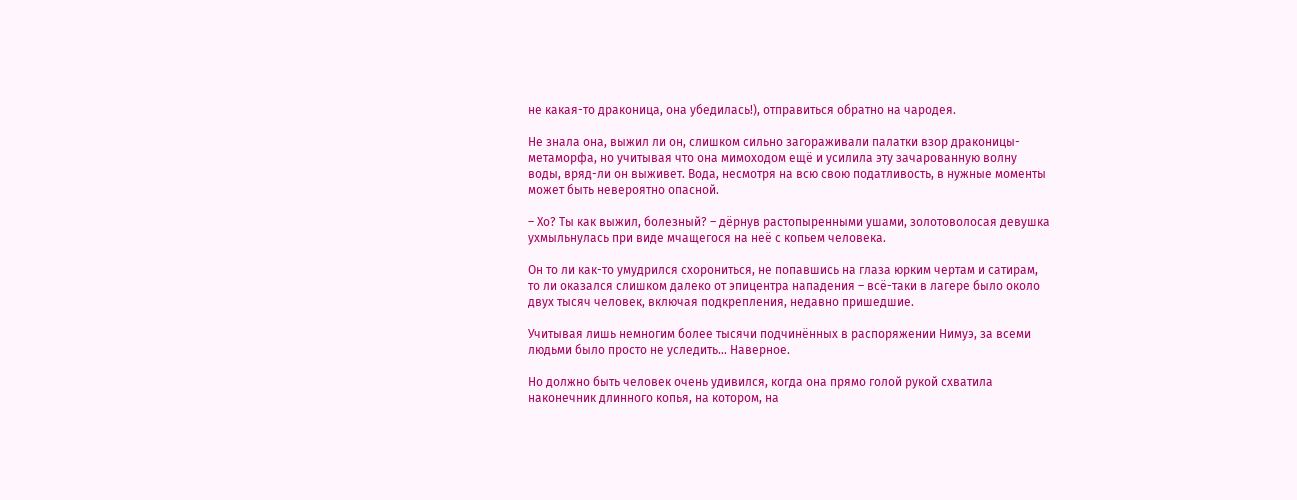не какая-то драконица, она убедилась!), отправиться обратно на чародея.

Не знала она, выжил ли он, слишком сильно загораживали палатки взор драконицы-метаморфа, но учитывая что она мимоходом ещё и усилила эту зачарованную волну воды, вряд-ли он выживет. Вода, несмотря на всю свою податливость, в нужные моменты может быть невероятно опасной.

– Хо? Ты как выжил, болезный? – дёрнув растопыренными ушами, золотоволосая девушка ухмыльнулась при виде мчащегося на неё с копьем человека.

Он то ли как-то умудрился схорониться, не попавшись на глаза юрким чертам и сатирам, то ли оказался слишком далеко от эпицентра нападения – всё-таки в лагере было около двух тысяч человек, включая подкрепления, недавно пришедшие.

Учитывая лишь немногим более тысячи подчинённых в распоряжении Нимуэ, за всеми людьми было просто не уследить… Наверное.

Но должно быть человек очень удивился, когда она прямо голой рукой схватила наконечник длинного копья, на котором, на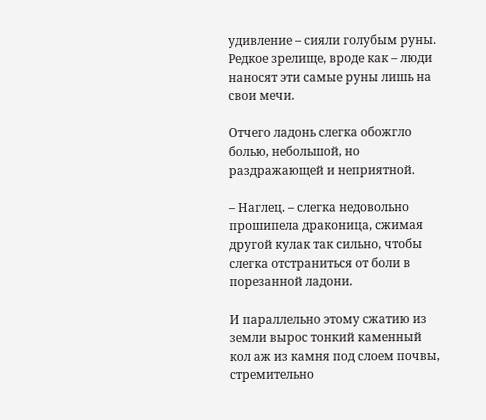удивление – сияли голубым руны. Редкое зрелище, вроде как – люди наносят эти самые руны лишь на свои мечи.

Отчего ладонь слегка обожгло болью, небольшой, но раздражающей и неприятной.

– Наглец. – слегка недовольно прошипела драконица, сжимая другой кулак так сильно, чтобы слегка отстраниться от боли в порезанной ладони.

И параллельно этому сжатию из земли вырос тонкий каменный кол аж из камня под слоем почвы, стремительно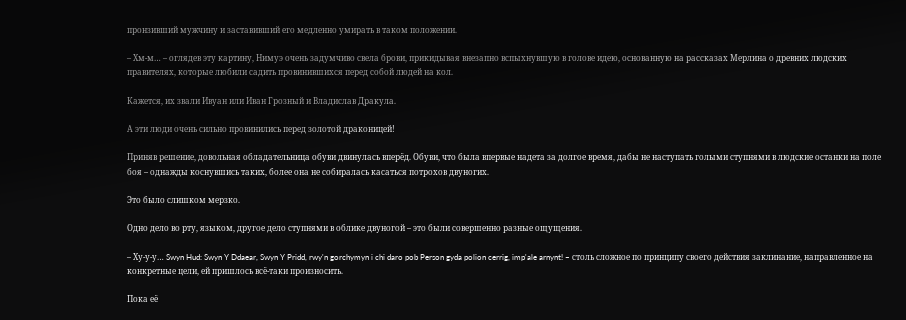пронзивший мужчину и заставивший его медленно умирать в таком положении.

– Хм-м… – оглядев эту картину, Нимуэ очень задумчиво свела брови, прикидывая внезапно вспыхнувшую в голове идею, основанную на рассказах Мерлина о древних людских правителях, которые любили садить провинившихся перед собой людей на кол.

Кажется, их звали Ивуан или Иван Грозный и Владислав Дракула.

А эти люди очень сильно провинились перед золотой драконицей!

Приняв решение, довольная обладательница обуви двинулась вперёд. Обуви, что была впервые надета за долгое время, дабы не наступать голыми ступнями в людские останки на поле боя – однажды коснувшись таких, более она не собиралась касаться потрохов двуногих.

Это было слишком мерзко.

Одно дело во рту, языком, другое дело ступнями в облике двуногой – это были совершенно разные ощущения.

– Ху-у-у… Swyn Hud: Swyn Y Ddaear, Swyn Y Pridd, rwy'n gorchymyn i chi daro pob Person gyda polion cerrig, imp'ale arnynt! – столь сложное по принципу своего действия заклинание, направленное на конкретные цели, ей пришлось всё-таки произносить.

Пока её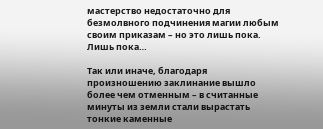мастерство недостаточно для безмолвного подчинения магии любым своим приказам – но это лишь пока. Лишь пока…

Так или иначе, благодаря произношению заклинание вышло более чем отменным – в считанные минуты из земли стали вырастать тонкие каменные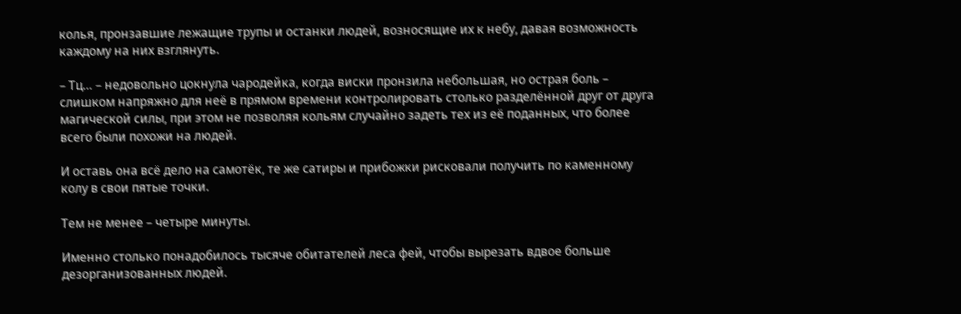колья, пронзавшие лежащие трупы и останки людей, возносящие их к небу, давая возможность каждому на них взглянуть.

– Тц… – недовольно цокнула чародейка, когда виски пронзила небольшая, но острая боль – слишком напряжно для неё в прямом времени контролировать столько разделённой друг от друга магической силы, при этом не позволяя кольям случайно задеть тех из её поданных, что более всего были похожи на людей.

И оставь она всё дело на самотёк, те же сатиры и прибожки рисковали получить по каменному колу в свои пятые точки.

Тем не менее – четыре минуты.

Именно столько понадобилось тысяче обитателей леса фей, чтобы вырезать вдвое больше дезорганизованных людей.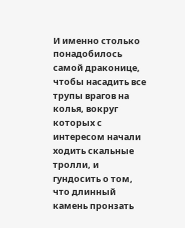И именно столько понадобилось самой драконице, чтобы насадить все трупы врагов на колья, вокруг которых с интересом начали ходить скальные тролли, и гундосить о том, что длинный камень пронзать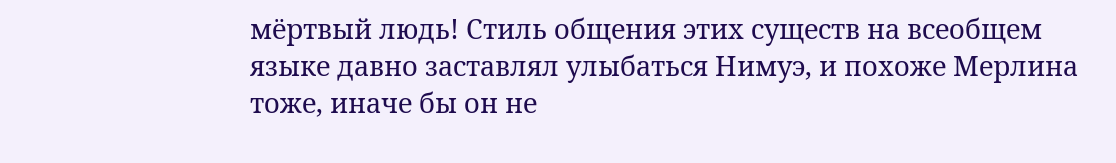мёртвый людь! Стиль общения этих существ на всеобщем языке давно заставлял улыбаться Нимуэ, и похоже Мерлина тоже, иначе бы он не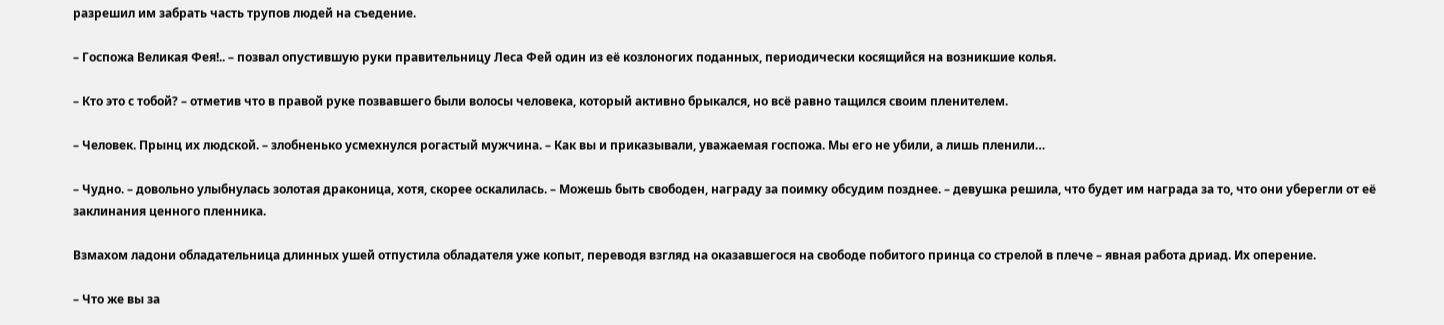разрешил им забрать часть трупов людей на съедение.

– Госпожа Великая Фея!.. – позвал опустившую руки правительницу Леса Фей один из её козлоногих поданных, периодически косящийся на возникшие колья.

– Кто это с тобой? – отметив что в правой руке позвавшего были волосы человека, который активно брыкался, но всё равно тащился своим пленителем.

– Человек. Прынц их людской. – злобненько усмехнулся рогастый мужчина. – Как вы и приказывали, уважаемая госпожа. Мы его не убили, а лишь пленили…

– Чудно. – довольно улыбнулась золотая драконица, хотя, скорее оскалилась. – Можешь быть свободен, награду за поимку обсудим позднее. – девушка решила, что будет им награда за то, что они уберегли от её заклинания ценного пленника.

Взмахом ладони обладательница длинных ушей отпустила обладателя уже копыт, переводя взгляд на оказавшегося на свободе побитого принца со стрелой в плече – явная работа дриад. Их оперение.

– Что же вы за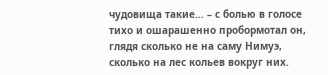чудовища такие… – с болью в голосе тихо и ошарашенно пробормотал он, глядя сколько не на саму Нимуэ, сколько на лес кольев вокруг них.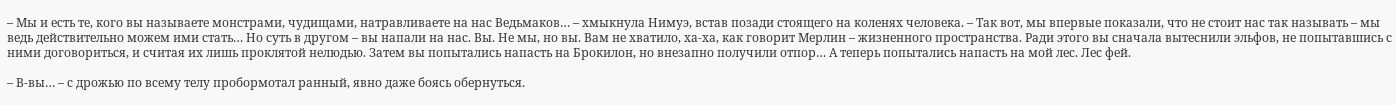– Мы и есть те, кого вы называете монстрами, чудищами, натравливаете на нас Ведьмаков… – хмыкнула Нимуэ, встав позади стоящего на коленях человека. – Так вот, мы впервые показали, что не стоит нас так называть – мы ведь действительно можем ими стать… Но суть в другом – вы напали на нас. Вы. Не мы, но вы. Вам не хватило, ха-ха, как говорит Мерлин – жизненного пространства. Ради этого вы сначала вытеснили эльфов, не попытавшись с ними договориться, и считая их лишь проклятой нелюдью. Затем вы попытались напасть на Брокилон, но внезапно получили отпор… А теперь попытались напасть на мой лес. Лес фей.

– В-вы… – с дрожью по всему телу пробормотал ранный, явно даже боясь обернуться.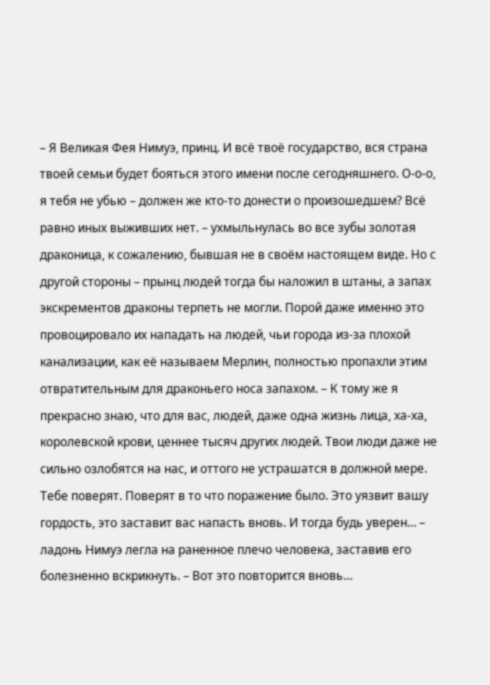– Я Великая Фея Нимуэ, принц. И всё твоё государство, вся страна твоей семьи будет бояться этого имени после сегодняшнего. О-о-о, я тебя не убью – должен же кто-то донести о произошедшем? Всё равно иных выживших нет. – ухмыльнулась во все зубы золотая драконица, к сожалению, бывшая не в своём настоящем виде. Но с другой стороны – прынц людей тогда бы наложил в штаны, а запах экскрементов драконы терпеть не могли. Порой даже именно это провоцировало их нападать на людей, чьи города из-за плохой канализации, как её называем Мерлин, полностью пропахли этим отвратительным для драконьего носа запахом. – К тому же я прекрасно знаю, что для вас, людей, даже одна жизнь лица, ха-ха, королевской крови, ценнее тысяч других людей. Твои люди даже не сильно озлобятся на нас, и оттого не устрашатся в должной мере. Тебе поверят. Поверят в то что поражение было. Это уязвит вашу гордость, это заставит вас напасть вновь. И тогда будь уверен… – ладонь Нимуэ легла на раненное плечо человека, заставив его болезненно вскрикнуть. – Вот это повторится вновь…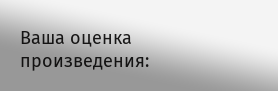Ваша оценка произведения: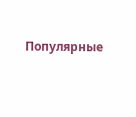Популярные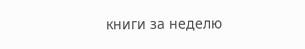книги за неделю